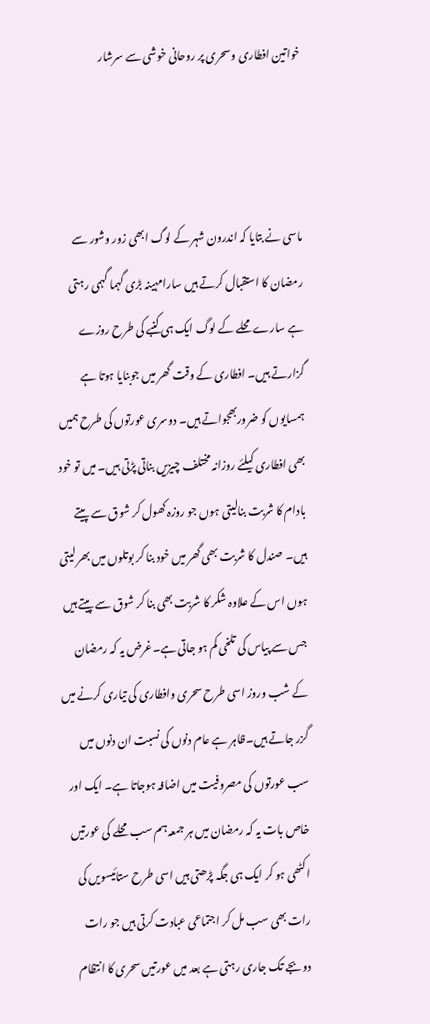خواتین افطاری وسحری پر روحانی خوشی سے سرشار



ماسی نے بتایا کہ اندرون شہر کے لوگ ابھی زور وشور سے رمضان کا استقبال کرتے ہیں سارامہینہ بڑی گہما گہمی رہتی ہے سارے محلے کے لوگ ایک ہی کنبے کی طرح روزے گزارتے ہیں۔ افطاری کے وقت گھر میں جوبنایا ہوتا ہے ہمسایوں کو ضروربھجواتے ہیں۔ دوسری عورتوں کی طرح ہمیں بھی افطاری کیلئے روزانہ مختلف چیزیں بناتی پڑتی ہیں۔ میں تو خود بادام کا شربت بنالیتی ہوں جو روزہ کھول کر شوق سے پیتے ہیں۔ صندل کا شربت بھی گھر میں خود بنا کر بوتلوں میں بھر لیتی ہوں اس کے علاوہ شکر کا شربت بھی بنا کر شوق سے پیتے ہیں جس سے پیاس کی تلخی کم ہو جاتی ہے۔غرض یہ کہ رمضان کے شب وروز اسی طرح سحری وافطاری کی تیاری کرنے میں گزر جاتے ہیں۔ظاہر ہے عام دنوں کی نسبت ان دنوں میں سب عورتوں کی مصروفیت میں اضافہ ہوجاتا ہے۔ ایک اور خاص بات یہ کہ رمضان میں ہر جمعہ ہم سب محلے کی عورتیں اکٹھی ہو کر ایک ہی جگہ پڑھتی ہیں اسی طرح ستائیسویں کی رات بھی سب مل کر اجتماعی عبادت کرتی ہیں جو رات دوبجے تک جاری رہتی ہے بعد میں عورتیں سحری کا انتظام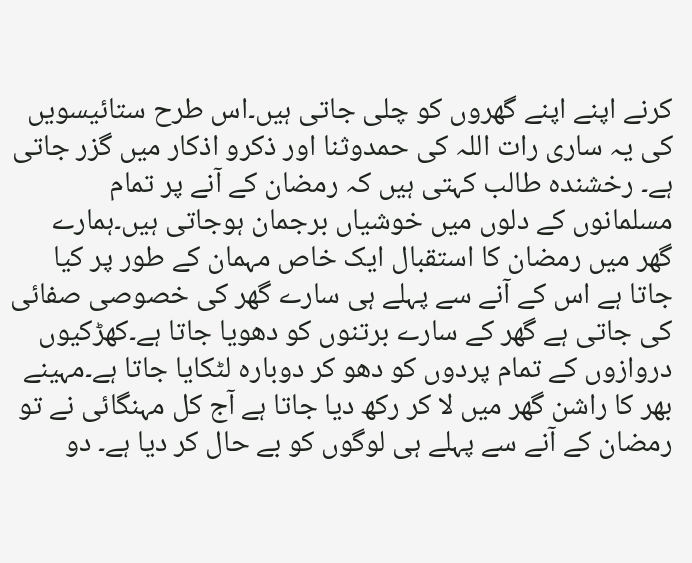کرنے اپنے اپنے گھروں کو چلی جاتی ہیں۔اس طرح ستائیسویں کی یہ ساری رات اللہ کی حمدوثنا اور ذکرو اذکار میں گزر جاتی ہے۔ رخشندہ طالب کہتی ہیں کہ رمضان کے آنے پر تمام مسلمانوں کے دلوں میں خوشیاں برجمان ہوجاتی ہیں۔ہمارے گھر میں رمضان کا استقبال ایک خاص مہمان کے طور پر کیا جاتا ہے اس کے آنے سے پہلے ہی سارے گھر کی خصوصی صفائی کی جاتی ہے گھر کے سارے برتنوں کو دھویا جاتا ہے۔کھڑکیوں دروازوں کے تمام پردوں کو دھو کر دوبارہ لٹکایا جاتا ہے۔مہینے بھر کا راشن گھر میں لا کر رکھ دیا جاتا ہے آج کل مہنگائی نے تو رمضان کے آنے سے پہلے ہی لوگوں کو بے حال کر دیا ہے۔ دو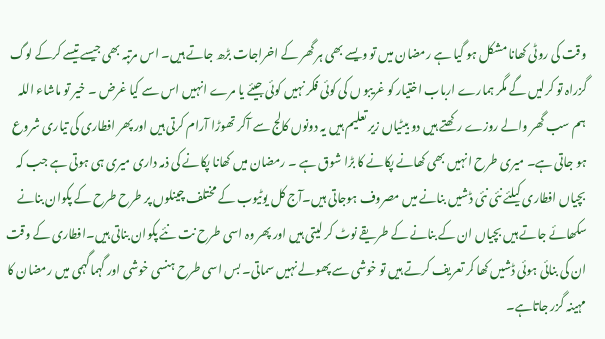وقت کی روٹی کھانا مشکل ہو گیا ہے رمضان میں تو ویسے بھی ہر گھر کے اخراجات بڑھ جاتے ہیں۔ اس مرتبہ بھی جیسے تیسے کرکے لوگ گزراہ تو کرلیں گے مگر ہمارے ارباب اختیار کو غریبو ں کی کوئی فکر نہیں کوئی جیئے یا مرے انہیں اس سے کیا غرض ۔ خیر تو ماشاء اللہ ہم سب گھر والے روزے رکھتے ہیں دو بیٹیاں زیر تعلیم ہیں یہ دونوں کالج سے آکر تھوڑا آرام کرتی ہیں اور پھر افطاری کی تیاری شروع ہو جاتی ہے۔ میری طرح انہیں بھی کھانے پکانے کا بڑا شوق ہے ۔ رمضان میں کھانا پکانے کی ذمہ داری میری ہی ہوتی ہے جب کہ بچیاں افطاری کیلئے نئی نئی ڈشیں بنانے میں مصروف ہوجاتی ہیں۔آج کل یوٹیوب کے مختلف چینلوں پر طرح طرح کے پکوان بنانے سکھائے جاتے ہیں بچیاں ان کے بنانے کے طریقے نوٹ کر لیتی ہیں اور پھر وہ اسی طرح نت نئے پکوان بناتی ہیں۔افطاری کے وقت ان کی بنائی ہوئی ڈشیں کھا کر تعریف کرتے ہیں تو خوشی سے پھولے نہیں سماتی۔ بس اسی طرح ہنسی خوشی اور گہماگہمی میں رمضان کا مہینہ گزر جاتاہے۔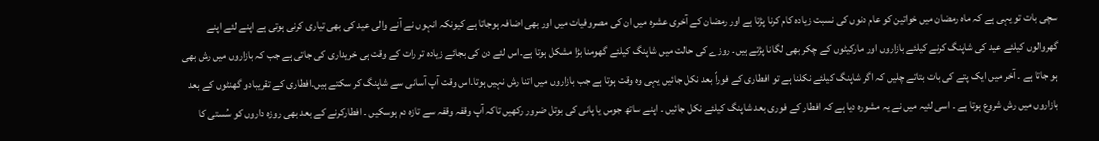سچی بات تو یہی ہے کہ ماہ رمضان میں خواتین کو عام دنوں کی نسبت زیادہ کام کرنا پڑتا ہے اور رمضان کے آخری عشرہ میں ان کی مصروفیات میں اور بھی اضافہ ہوجاتا ہے کیونکہ انہوں نے آنے والی عید کی بھی تیاری کرنی ہوتی ہے اپنے لئے اپنے گھروالوں کیلئے عید کی شاپنگ کرنے کیلئے بازاروں اور مارکیٹوں کے چکر بھی لگانا پڑتے ہیں۔ روزے کی حالت میں شاپنگ کیلئے گھومنا بڑا مشکل ہوتا ہے۔اس لئے دن کی بجائے زیادہ تر رات کے وقت ہی خریداری کی جاتی ہے جب کہ بازاروں میں رش بھی ہو جاتا ہے ۔ آخر میں ایک پتے کی بات بتاتے چلیں کہ اگر شاپنگ کیلئے نکلنا ہے تو افطاری کے فوراً بعد نکل جائیں یہی وہ وقت ہوتا ہے جب بازاروں میں اتنا رش نہیں ہوتا۔اس وقت آپ آسانی سے شاپنگ کر سکتے ہیں۔افطاری کے تقریبادو گھنٹوں کے بعد بازاروں میں رش شروع ہوتا ہے ۔ اسی لئیہ میں نے یہ مشورہ دیا ہے کہ افطار کے فوری بعد شاپنگ کیلئے نکل جائیں ۔ اپنے ساتھ جوس یا پانی کی بوتل ضرور رکھیں تاکہ آپ وقفہ وقفہ سے تازہ دم ہوسکیں ۔ افطارکرنے کے بعد بھی روزہ داروں کو سُستی کا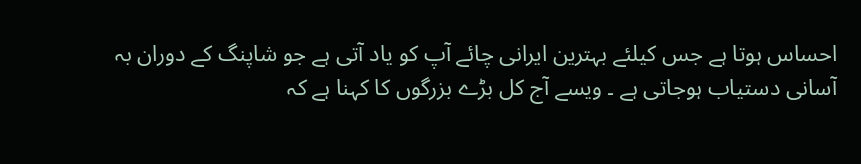احساس ہوتا ہے جس کیلئے بہترین ایرانی چائے آپ کو یاد آتی ہے جو شاپنگ کے دوران بہ آسانی دستیاب ہوجاتی ہے ۔ ویسے آج کل بڑے بزرگوں کا کہنا ہے کہ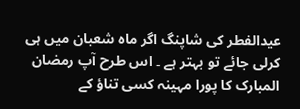عیدالفطر کی شاپنگ اگر ماہ شعبان میں ہی کرلی جائے تو بہتر ہے ۔ اس طرح آپ رمضان المبارک کا پورا مہینہ کسی تناؤ کے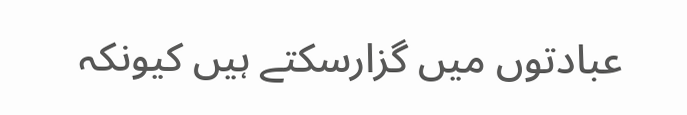عبادتوں میں گزارسکتے ہیں کیونکہ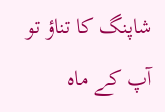شاپنگ کا تناؤ تو آپ کے ماہ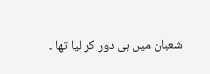شعبان میں ہی دور کر لیا تھا ۔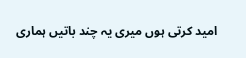امید کرتی ہوں میری یہ چند باتیں ہماری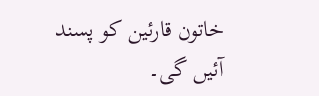خاتون قارئین کو پسند آئیں گی۔